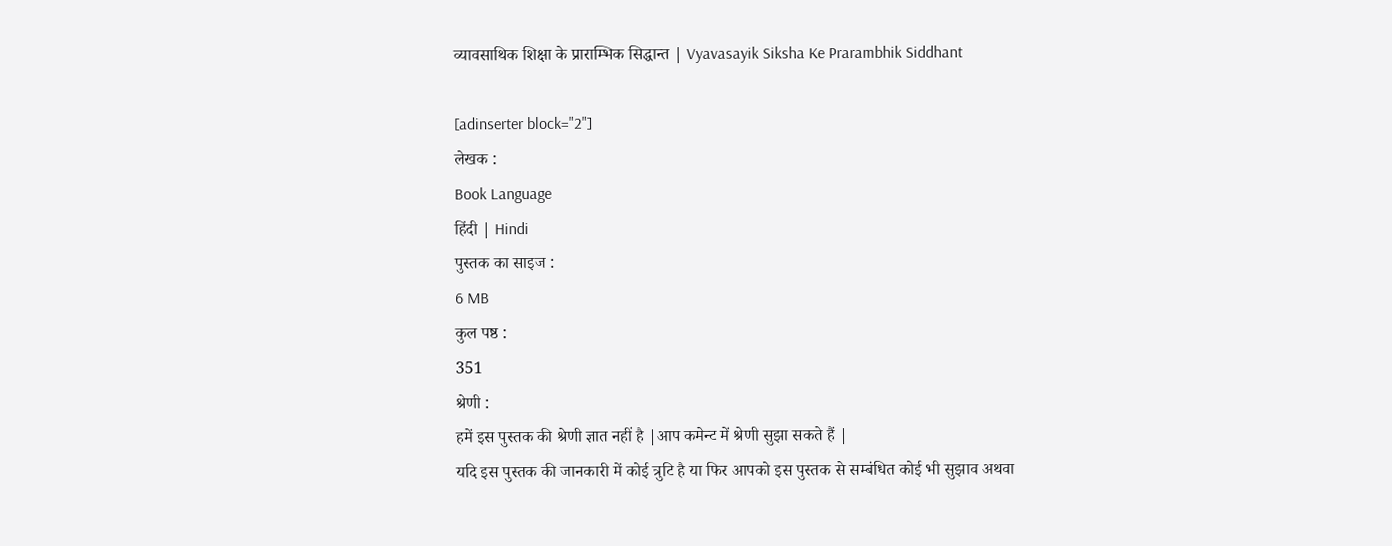व्यावसाथिक शिक्षा के प्राराम्भिक सिद्धान्त | Vyavasayik Siksha Ke Prarambhik Siddhant

[adinserter block="2"]
लेखक :
Book Language
हिंदी | Hindi
पुस्तक का साइज :
6 MB
कुल पष्ठ :
351
श्रेणी :
हमें इस पुस्तक की श्रेणी ज्ञात नहीं है |आप कमेन्ट में श्रेणी सुझा सकते हैं |
यदि इस पुस्तक की जानकारी में कोई त्रुटि है या फिर आपको इस पुस्तक से सम्बंधित कोई भी सुझाव अथवा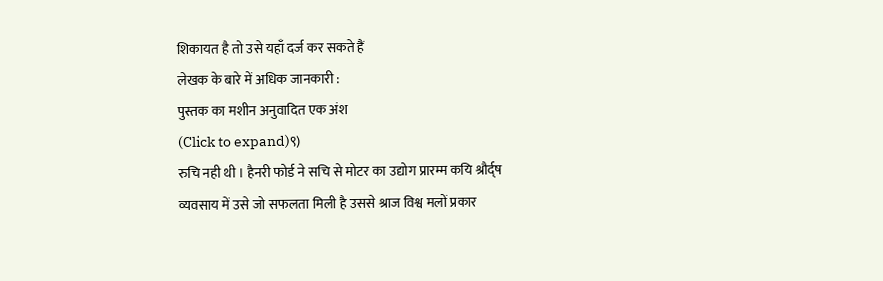शिकायत है तो उसे यहाँ दर्ज कर सकते हैं
लेखक के बारे में अधिक जानकारी :
पुस्तक का मशीन अनुवादित एक अंश
(Click to expand)९)
रुचि नही थी । हैनरी फोर्ड ने सचि से मोटर का उद्योग प्रारम्म कयि श्रौर्द्ष
व्यवसाय में उसे जो सफलता मिली है उससे श्राज विश्व मलों प्रकार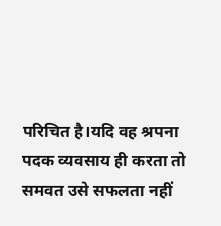परिचित है।यदि वह श्रपना पदक व्यवसाय ही करता तो समवत उसे सफलता नहीं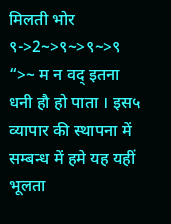मिलती भोर
९->2~>९~>९~>९ “>~ म न वद् इतना धनी हौ हो पाता । इस५ व्यापार की स्थापना में सम्बन्ध में हमे यह यहीं भूलता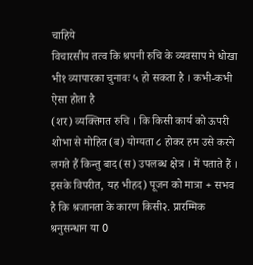चाहिये
विचारसीय तत्व कि श्रपनी रुचि के व्यवसाप मे धोखा भी१ व्यापारका चुनावः ५ हो सकता है । कभी-कभी ऐसा होता है
(शर) व्यक्तिगत रुचि । कि किसी कार्य को ऊपरी शोभा से मोहित(ब) योग्यता ८ होकर हम उसे करने लगते हैं किन्तु बाद(स) उपलब्ध क्षेत्र । में पताते हैं । इसके विपरीत, यह भीहद) पूजन को मात्रा + सभव है कि श्रजानता के कारण किसी२. प्रारम्मिक श्रनुसन्धान या 0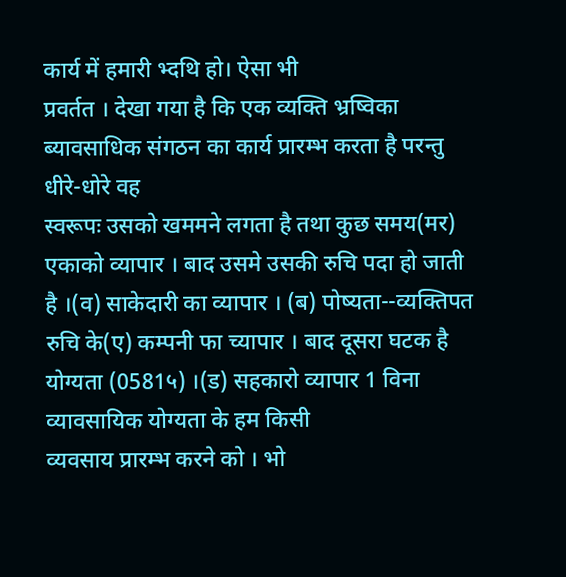कार्य में हमारी भ्दथि हो। ऐसा भी
प्रवर्तत । देखा गया है कि एक व्यक्ति भ्रष्विका
ब्यावसाधिक संगठन का कार्य प्रारम्भ करता है परन्तु धीरे-धोरे वह
स्वरूपः उसको खममने लगता है तथा कुछ समय(मर) एकाको व्यापार । बाद उसमे उसकी रुचि पदा हो जाती है ।(व) साकेदारी का व्यापार । (ब) पोष्यता--व्यक्तिपत रुचि के(ए) कम्पनी फा च्यापार । बाद दूसरा घटक है योग्यता (0581५) ।(ड) सहकारो व्यापार 1 विना व्यावसायिक योग्यता के हम किसी
व्यवसाय प्रारम्भ करने को । भो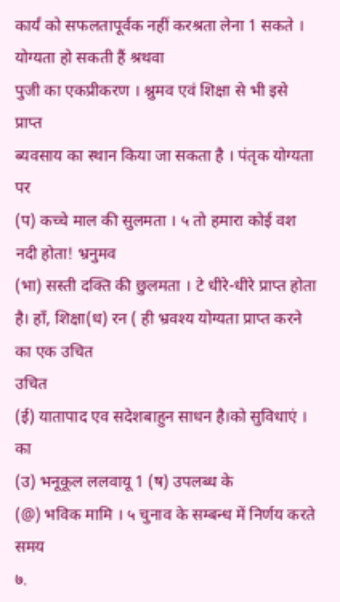कार्यं को सफलतापूर्वक नहीं करश्रता लेना 1 सकते । योग्यता हो सकती हैं श्रथवा
पुजी का एकप्रीकरण । श्नुमव एवं शिक्षा से भी इसे प्राप्त
ब्यवसाय का स्थान किया जा सकता है । पंतृक योग्यता पर
(प) कच्चे माल की सुलमता । ५ तो हमारा कोई वश नदी होता! भ्रनुमव
(भा) सस्ती दक्ति की छुलमता । टे धीरे-धीरे प्राप्त होता है। हाँ, शिक्षा(ध) रन ( ही भ्रवश्य योग्यता प्राप्त करने का एक उचित
उचित
(ई) यातापाद एव सदेशबाहुन साधन है।को सुविधाएं । का
(उ) भनूकूल ललवायू 1 (ष) उपलब्ध के
(@) भविक मामि । ५ चुनाव के सम्बन्ध में निर्णय करते समय
७.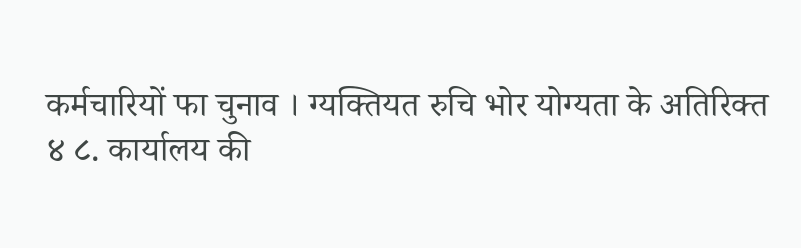कर्मचारियों फा चुनाव । ग्यक्तियत रुचि भोर योग्यता के अतिरिक्त
४ ८. कार्यालय की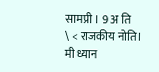सामप्री । 9 अ ति
\ < राजकीय नोति। मी ध्यान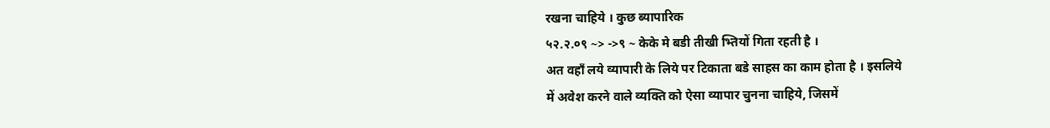रखना चाहिये । कुछ ब्यापारिक
५२.२.०९ ~> ->९ ~ केके मे बडी तीखी भ्तियों गिता रहती है ।
अत वहाँ लये व्यापारी के लिये पर टिकाता बडे साहस का काम होता है । इसलिये
में अवेश करने वाले व्यक्ति को ऐसा व्यापार चुनना चाहिये, जिसमें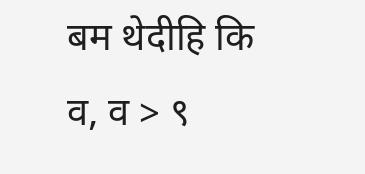बम थेदीहि कि व, व > ९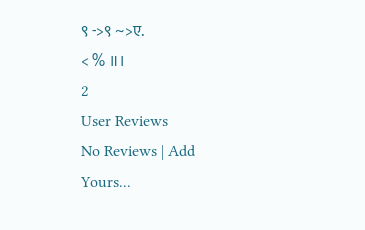९ ->९ ~>ए.
< % ॥।
2
User Reviews
No Reviews | Add Yours...